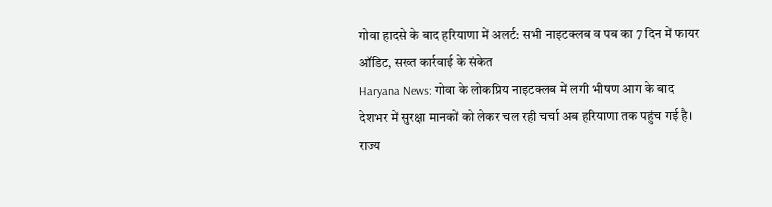गोवा हादसे के बाद हरियाणा में अलर्ट: सभी नाइटक्लब व पब का 7 दिन में फायर ऑडिट, सख्त कार्रवाई के संकेत
Haryana News: गोवा के लोकप्रिय नाइटक्लब में लगी भीषण आग के बाद देशभर में सुरक्षा मानकों को लेकर चल रही चर्चा अब हरियाणा तक पहुंच गई है। राज्य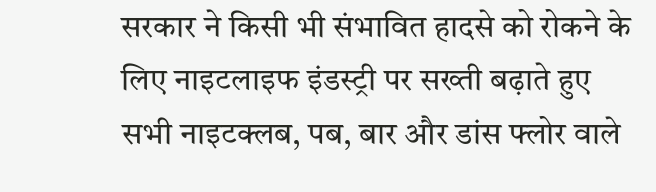सरकार ने किसी भी संभावित हादसे को रोकने के लिए नाइटलाइफ इंडस्ट्री पर सख्ती बढ़ाते हुए सभी नाइटक्लब, पब, बार और डांस फ्लोर वाले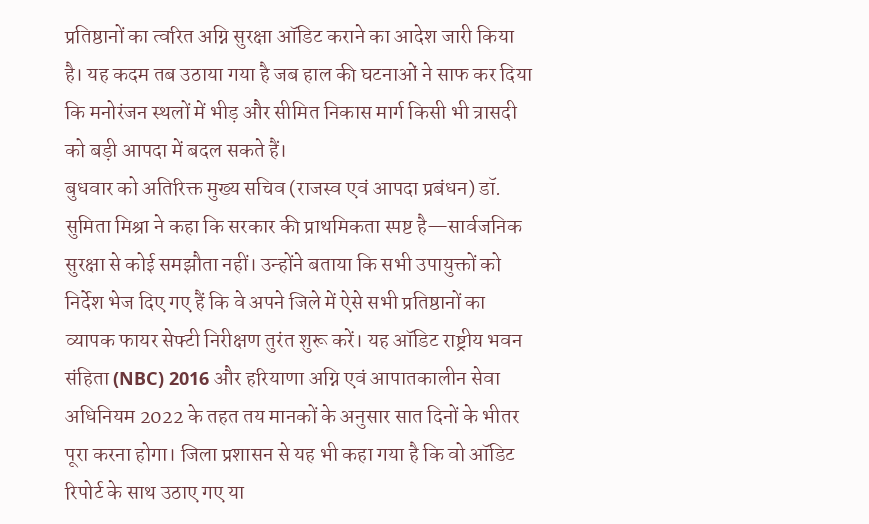प्रतिष्ठानों का त्वरित अग्नि सुरक्षा ऑडिट कराने का आदेश जारी किया है। यह कदम तब उठाया गया है जब हाल की घटनाओं ने साफ कर दिया कि मनोरंजन स्थलों में भीड़ और सीमित निकास मार्ग किसी भी त्रासदी को बड़ी आपदा में बदल सकते हैं।
बुधवार को अतिरिक्त मुख्य सचिव (राजस्व एवं आपदा प्रबंधन) डॉ. सुमिता मिश्रा ने कहा कि सरकार की प्राथमिकता स्पष्ट है—सार्वजनिक सुरक्षा से कोई समझौता नहीं। उन्होंने बताया कि सभी उपायुक्तों को निर्देश भेज दिए गए हैं कि वे अपने जिले में ऐसे सभी प्रतिष्ठानों का व्यापक फायर सेफ्टी निरीक्षण तुरंत शुरू करें। यह ऑडिट राष्ट्रीय भवन संहिता (NBC) 2016 और हरियाणा अग्नि एवं आपातकालीन सेवा अधिनियम 2022 के तहत तय मानकों के अनुसार सात दिनों के भीतर पूरा करना होगा। जिला प्रशासन से यह भी कहा गया है कि वो ऑडिट रिपोर्ट के साथ उठाए गए या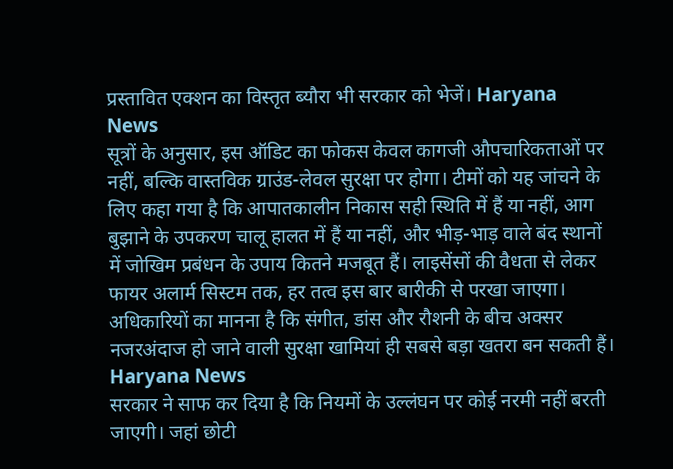प्रस्तावित एक्शन का विस्तृत ब्यौरा भी सरकार को भेजें। Haryana News
सूत्रों के अनुसार, इस ऑडिट का फोकस केवल कागजी औपचारिकताओं पर नहीं, बल्कि वास्तविक ग्राउंड-लेवल सुरक्षा पर होगा। टीमों को यह जांचने के लिए कहा गया है कि आपातकालीन निकास सही स्थिति में हैं या नहीं, आग बुझाने के उपकरण चालू हालत में हैं या नहीं, और भीड़-भाड़ वाले बंद स्थानों में जोखिम प्रबंधन के उपाय कितने मजबूत हैं। लाइसेंसों की वैधता से लेकर फायर अलार्म सिस्टम तक, हर तत्व इस बार बारीकी से परखा जाएगा। अधिकारियों का मानना है कि संगीत, डांस और रौशनी के बीच अक्सर नजरअंदाज हो जाने वाली सुरक्षा खामियां ही सबसे बड़ा खतरा बन सकती हैं। Haryana News
सरकार ने साफ कर दिया है कि नियमों के उल्लंघन पर कोई नरमी नहीं बरती जाएगी। जहां छोटी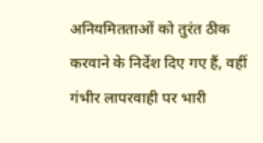अनियमितताओं को तुरंत ठीक करवाने के निर्देश दिए गए हैं, वहीं गंभीर लापरवाही पर भारी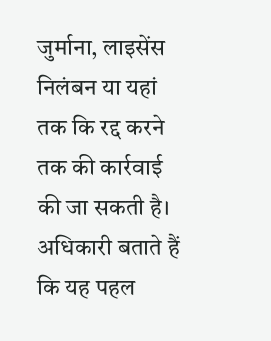जुर्माना, लाइसेंस निलंबन या यहां तक कि रद्द करने तक की कार्रवाई की जा सकती है। अधिकारी बताते हैं कि यह पहल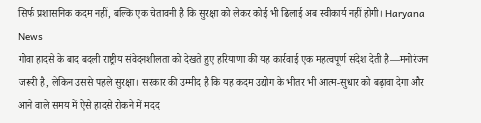सिर्फ प्रशासनिक कदम नहीं, बल्कि एक चेतावनी है कि सुरक्षा को लेकर कोई भी ढिलाई अब स्वीकार्य नहीं होगी। Haryana News
गोवा हादसे के बाद बदली राष्ट्रीय संवेदनशीलता को देखते हुए हरियाणा की यह कार्रवाई एक महत्वपूर्ण संदेश देती है—मनोरंजन जरूरी है, लेकिन उससे पहले सुरक्षा। सरकार की उम्मीद है कि यह कदम उद्योग के भीतर भी आत्म-सुधार को बढ़ावा देगा और आने वाले समय में ऐसे हादसे रोकने में मदद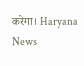करेगा। Haryana News